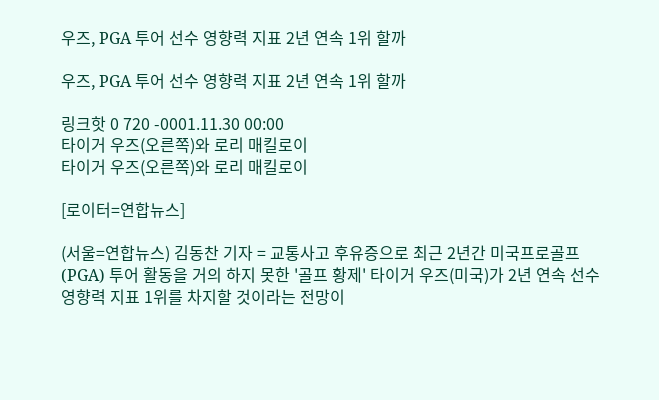우즈, PGA 투어 선수 영향력 지표 2년 연속 1위 할까

우즈, PGA 투어 선수 영향력 지표 2년 연속 1위 할까

링크핫 0 720 -0001.11.30 00:00
타이거 우즈(오른쪽)와 로리 매킬로이
타이거 우즈(오른쪽)와 로리 매킬로이

[로이터=연합뉴스]

(서울=연합뉴스) 김동찬 기자 = 교통사고 후유증으로 최근 2년간 미국프로골프(PGA) 투어 활동을 거의 하지 못한 '골프 황제' 타이거 우즈(미국)가 2년 연속 선수 영향력 지표 1위를 차지할 것이라는 전망이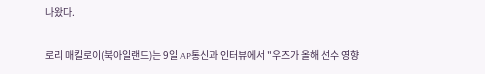나왔다.

로리 매킬로이(북아일랜드)는 9일 AP통신과 인터뷰에서 "우즈가 올해 선수 영향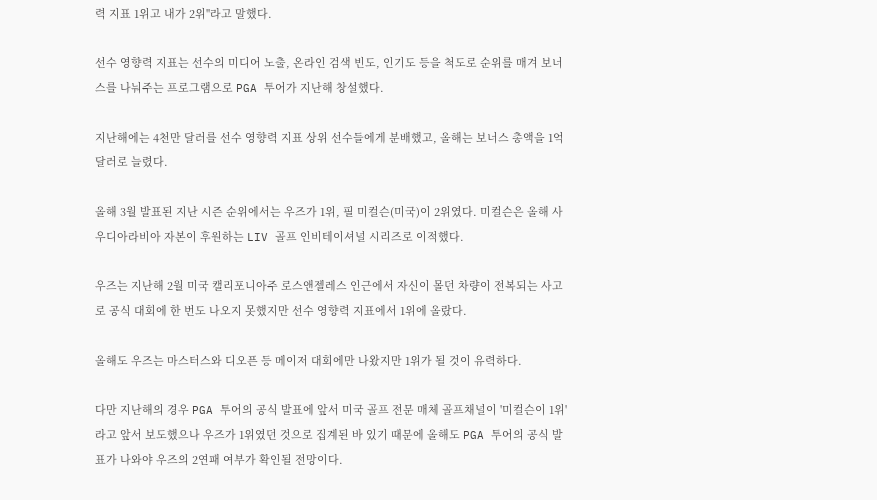력 지표 1위고 내가 2위"라고 말했다.

선수 영향력 지표는 선수의 미디어 노출, 온라인 검색 빈도, 인기도 등을 척도로 순위를 매겨 보너스를 나눠주는 프로그램으로 PGA 투어가 지난해 창설했다.

지난해에는 4천만 달러를 선수 영향력 지표 상위 선수들에게 분배했고, 올해는 보너스 총액을 1억 달러로 늘렸다.

올해 3월 발표된 지난 시즌 순위에서는 우즈가 1위, 필 미컬슨(미국)이 2위였다. 미컬슨은 올해 사우디아라비아 자본이 후원하는 LIV 골프 인비테이셔널 시리즈로 이적했다.

우즈는 지난해 2월 미국 캘리포니아주 로스앤젤레스 인근에서 자신이 몰던 차량이 전복되는 사고로 공식 대회에 한 번도 나오지 못했지만 선수 영향력 지표에서 1위에 올랐다.

올해도 우즈는 마스터스와 디오픈 등 메이저 대회에만 나왔지만 1위가 될 것이 유력하다.

다만 지난해의 경우 PGA 투어의 공식 발표에 앞서 미국 골프 전문 매체 골프채널이 '미컬슨이 1위'라고 앞서 보도했으나 우즈가 1위였던 것으로 집계된 바 있기 때문에 올해도 PGA 투어의 공식 발표가 나와야 우즈의 2연패 여부가 확인될 전망이다.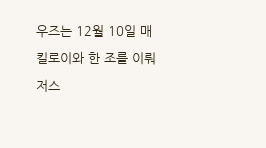우즈는 12월 10일 매킬로이와 한 조를 이뤄 저스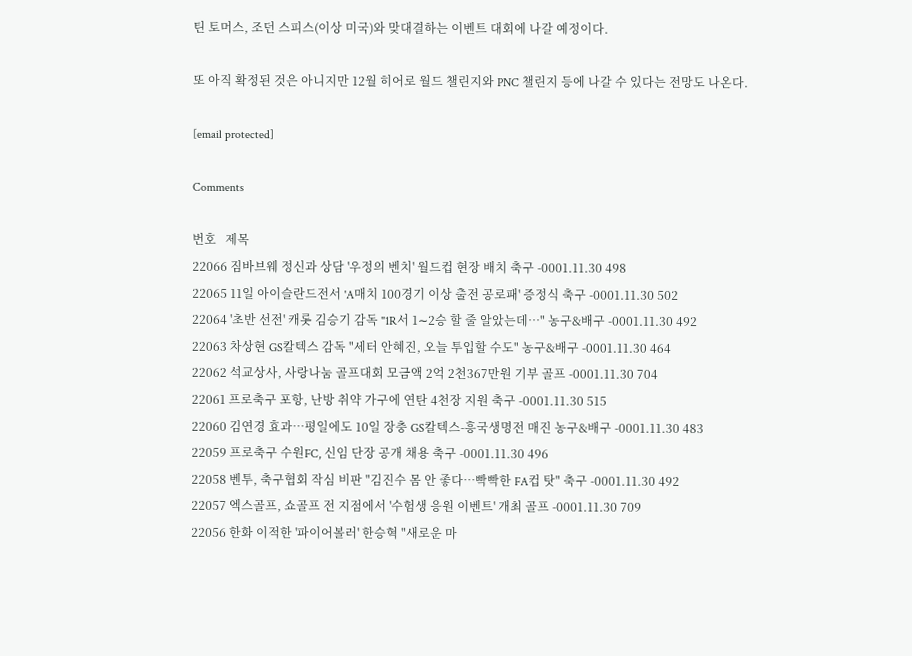틴 토머스, 조던 스피스(이상 미국)와 맞대결하는 이벤트 대회에 나갈 예정이다.

또 아직 확정된 것은 아니지만 12월 히어로 월드 챌린지와 PNC 챌린지 등에 나갈 수 있다는 전망도 나온다.

[email protected]

Comments

번호   제목
22066 짐바브웨 정신과 상담 '우정의 벤치' 월드컵 현장 배치 축구 -0001.11.30 498
22065 11일 아이슬란드전서 'A매치 100경기 이상 출전 공로패' 증정식 축구 -0001.11.30 502
22064 '초반 선전' 캐롯 김승기 감독 "1R서 1∼2승 할 줄 알았는데…" 농구&배구 -0001.11.30 492
22063 차상현 GS칼텍스 감독 "세터 안혜진, 오늘 투입할 수도" 농구&배구 -0001.11.30 464
22062 석교상사, 사랑나눔 골프대회 모금액 2억 2천367만원 기부 골프 -0001.11.30 704
22061 프로축구 포항, 난방 취약 가구에 연탄 4천장 지원 축구 -0001.11.30 515
22060 김연경 효과…평일에도 10일 장충 GS칼텍스-흥국생명전 매진 농구&배구 -0001.11.30 483
22059 프로축구 수원FC, 신임 단장 공개 채용 축구 -0001.11.30 496
22058 벤투, 축구협회 작심 비판 "김진수 몸 안 좋다…빡빡한 FA컵 탓" 축구 -0001.11.30 492
22057 엑스골프, 쇼골프 전 지점에서 '수험생 응원 이벤트' 개최 골프 -0001.11.30 709
22056 한화 이적한 '파이어볼러' 한승혁 "새로운 마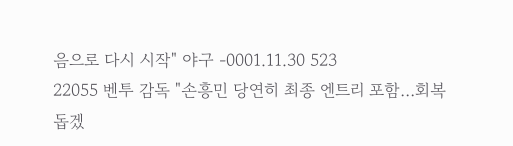음으로 다시 시작" 야구 -0001.11.30 523
22055 벤투 감독 "손흥민 당연히 최종 엔트리 포함…회복 돕겠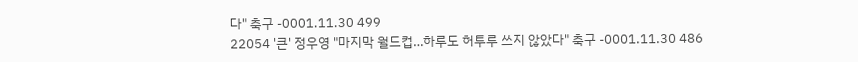다" 축구 -0001.11.30 499
22054 '큰' 정우영 "마지막 월드컵…하루도 허투루 쓰지 않았다" 축구 -0001.11.30 486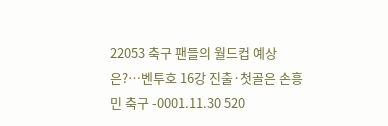22053 축구 팬들의 월드컵 예상은?…벤투호 16강 진출·첫골은 손흥민 축구 -0001.11.30 520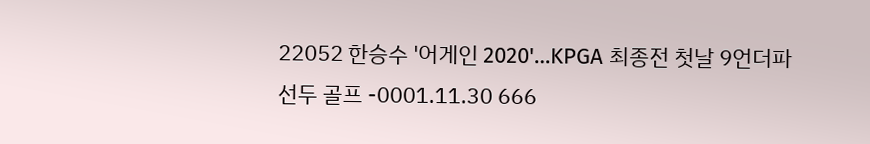22052 한승수 '어게인 2020'…KPGA 최종전 첫날 9언더파 선두 골프 -0001.11.30 666